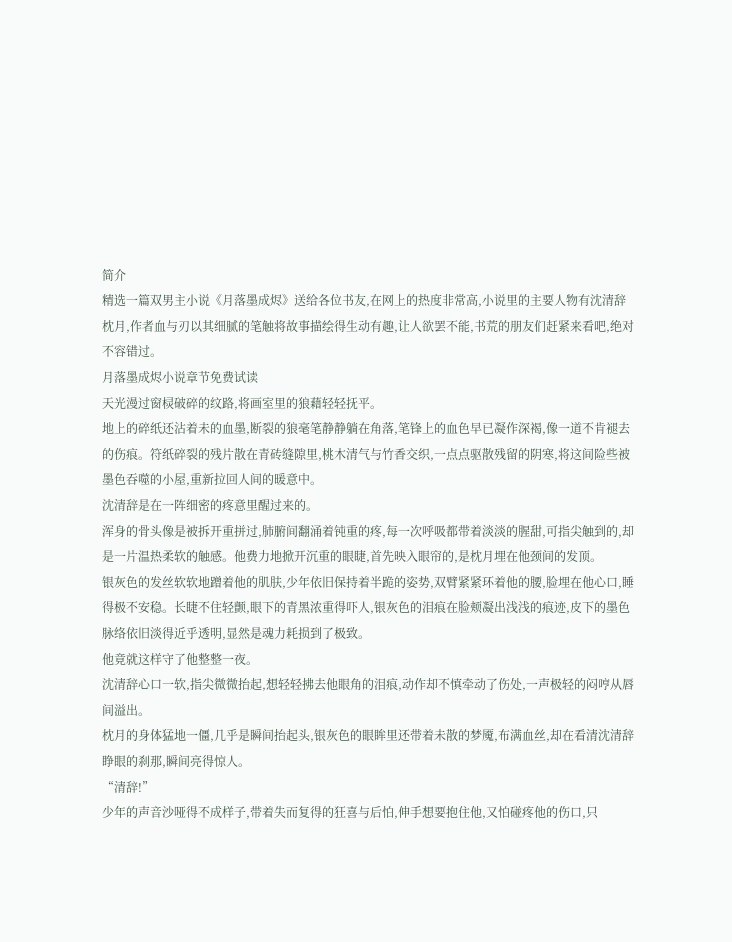简介
精选一篇双男主小说《月落墨成烬》送给各位书友,在网上的热度非常高,小说里的主要人物有沈清辞枕月,作者血与刃以其细腻的笔触将故事描绘得生动有趣,让人欲罢不能,书荒的朋友们赶紧来看吧,绝对不容错过。
月落墨成烬小说章节免费试读
天光漫过窗棂破碎的纹路,将画室里的狼藉轻轻抚平。
地上的碎纸还沾着未的血墨,断裂的狼毫笔静静躺在角落,笔锋上的血色早已凝作深褐,像一道不肯褪去的伤痕。符纸碎裂的残片散在青砖缝隙里,桃木清气与竹香交织,一点点驱散残留的阴寒,将这间险些被墨色吞噬的小屋,重新拉回人间的暖意中。
沈清辞是在一阵细密的疼意里醒过来的。
浑身的骨头像是被拆开重拼过,肺腑间翻涌着钝重的疼,每一次呼吸都带着淡淡的腥甜,可指尖触到的,却是一片温热柔软的触感。他费力地掀开沉重的眼睫,首先映入眼帘的,是枕月埋在他颈间的发顶。
银灰色的发丝软软地蹭着他的肌肤,少年依旧保持着半跪的姿势,双臂紧紧环着他的腰,脸埋在他心口,睡得极不安稳。长睫不住轻颤,眼下的青黑浓重得吓人,银灰色的泪痕在脸颊凝出浅浅的痕迹,皮下的墨色脉络依旧淡得近乎透明,显然是魂力耗损到了极致。
他竟就这样守了他整整一夜。
沈清辞心口一软,指尖微微抬起,想轻轻拂去他眼角的泪痕,动作却不慎牵动了伤处,一声极轻的闷哼从唇间溢出。
枕月的身体猛地一僵,几乎是瞬间抬起头,银灰色的眼眸里还带着未散的梦魇,布满血丝,却在看清沈清辞睁眼的刹那,瞬间亮得惊人。
“清辞!”
少年的声音沙哑得不成样子,带着失而复得的狂喜与后怕,伸手想要抱住他,又怕碰疼他的伤口,只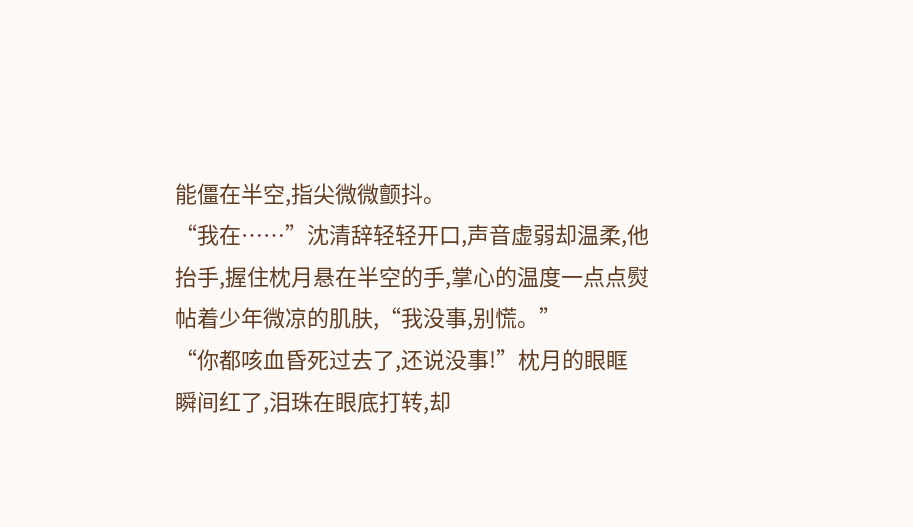能僵在半空,指尖微微颤抖。
“我在……”沈清辞轻轻开口,声音虚弱却温柔,他抬手,握住枕月悬在半空的手,掌心的温度一点点熨帖着少年微凉的肌肤,“我没事,别慌。”
“你都咳血昏死过去了,还说没事!”枕月的眼眶瞬间红了,泪珠在眼底打转,却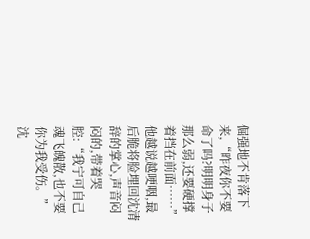倔强地不肯落下来,“昨夜你不要命了吗?明明身子那么弱,还要硬撑着挡在前面……”
他越说越哽咽,最后脆将脸埋回沈清辞的掌心,声音闷闷的,带着哭腔:“我宁可自己魂飞魄散,也不要你为我受伤。”
沈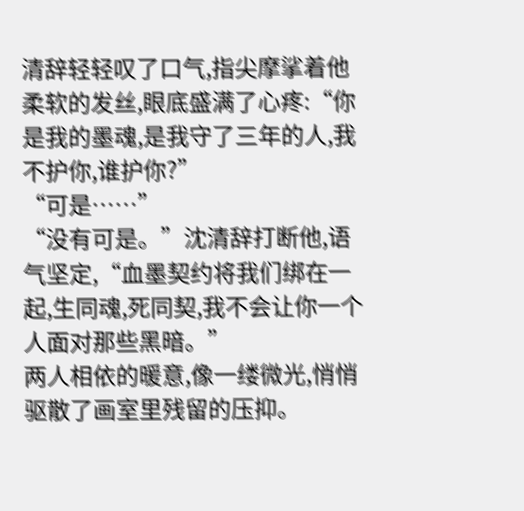清辞轻轻叹了口气,指尖摩挲着他柔软的发丝,眼底盛满了心疼:“你是我的墨魂,是我守了三年的人,我不护你,谁护你?”
“可是……”
“没有可是。”沈清辞打断他,语气坚定,“血墨契约将我们绑在一起,生同魂,死同契,我不会让你一个人面对那些黑暗。”
两人相依的暖意,像一缕微光,悄悄驱散了画室里残留的压抑。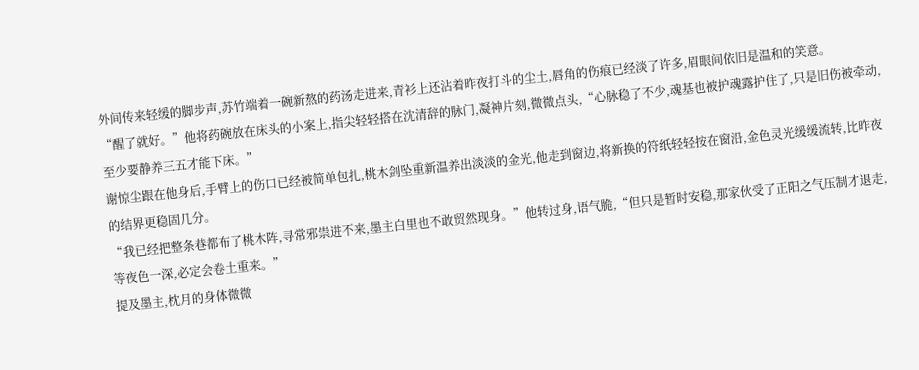外间传来轻缓的脚步声,苏竹端着一碗新熬的药汤走进来,青衫上还沾着昨夜打斗的尘土,唇角的伤痕已经淡了许多,眉眼间依旧是温和的笑意。
“醒了就好。”他将药碗放在床头的小案上,指尖轻轻搭在沈清辞的脉门,凝神片刻,微微点头,“心脉稳了不少,魂基也被护魂露护住了,只是旧伤被牵动,至少要静养三五才能下床。”
谢惊尘跟在他身后,手臂上的伤口已经被简单包扎,桃木剑坠重新温养出淡淡的金光,他走到窗边,将新换的符纸轻轻按在窗沿,金色灵光缓缓流转,比昨夜的结界更稳固几分。
“我已经把整条巷都布了桃木阵,寻常邪祟进不来,墨主白里也不敢贸然现身。”他转过身,语气脆,“但只是暂时安稳,那家伙受了正阳之气压制才退走,等夜色一深,必定会卷土重来。”
提及墨主,枕月的身体微微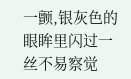一颤,银灰色的眼眸里闪过一丝不易察觉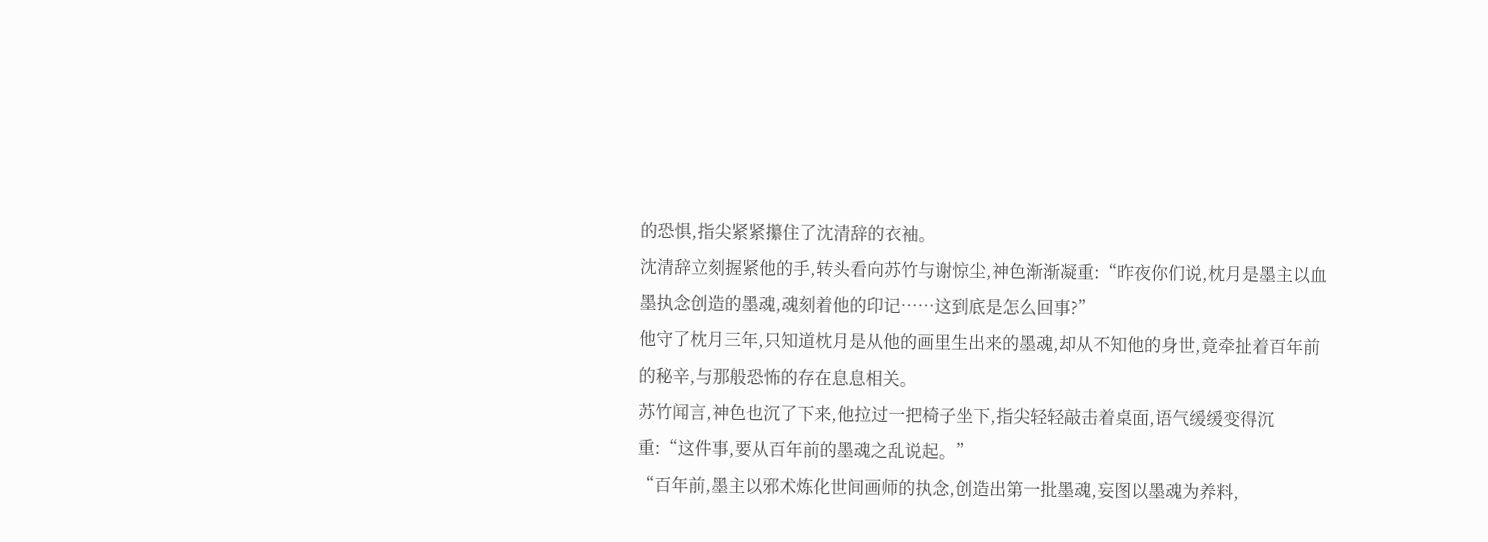的恐惧,指尖紧紧攥住了沈清辞的衣袖。
沈清辞立刻握紧他的手,转头看向苏竹与谢惊尘,神色渐渐凝重:“昨夜你们说,枕月是墨主以血墨执念创造的墨魂,魂刻着他的印记……这到底是怎么回事?”
他守了枕月三年,只知道枕月是从他的画里生出来的墨魂,却从不知他的身世,竟牵扯着百年前的秘辛,与那般恐怖的存在息息相关。
苏竹闻言,神色也沉了下来,他拉过一把椅子坐下,指尖轻轻敲击着桌面,语气缓缓变得沉重:“这件事,要从百年前的墨魂之乱说起。”
“百年前,墨主以邪术炼化世间画师的执念,创造出第一批墨魂,妄图以墨魂为养料,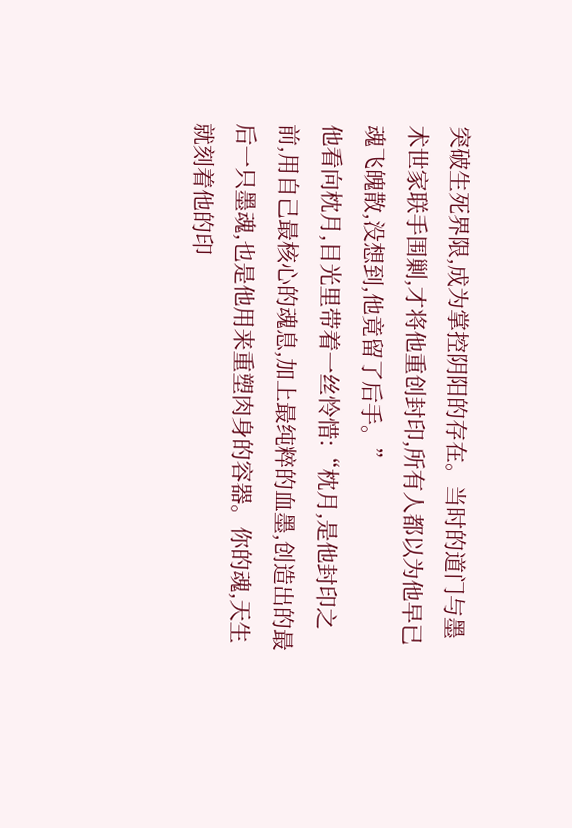突破生死界限,成为掌控阴阳的存在。当时的道门与墨术世家联手围剿,才将他重创封印,所有人都以为他早已魂飞魄散,没想到,他竟留了后手。”
他看向枕月,目光里带着一丝怜惜:“枕月,是他封印之前,用自己最核心的魂息,加上最纯粹的血墨,创造出的最后一只墨魂,也是他用来重塑肉身的容器。你的魂,天生就刻着他的印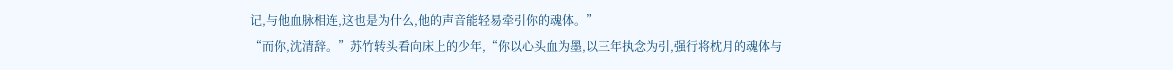记,与他血脉相连,这也是为什么,他的声音能轻易牵引你的魂体。”
“而你,沈清辞。”苏竹转头看向床上的少年,“你以心头血为墨,以三年执念为引,强行将枕月的魂体与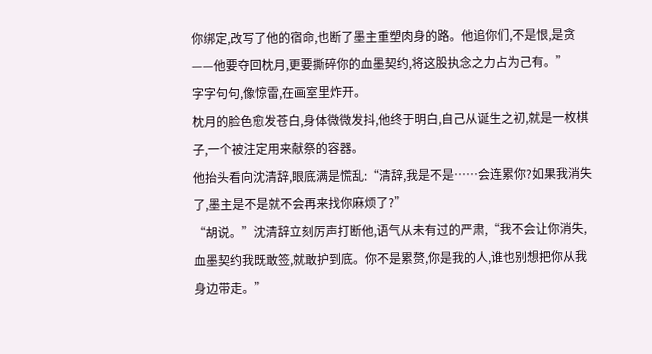你绑定,改写了他的宿命,也断了墨主重塑肉身的路。他追你们,不是恨,是贪——他要夺回枕月,更要撕碎你的血墨契约,将这股执念之力占为己有。”
字字句句,像惊雷,在画室里炸开。
枕月的脸色愈发苍白,身体微微发抖,他终于明白,自己从诞生之初,就是一枚棋子,一个被注定用来献祭的容器。
他抬头看向沈清辞,眼底满是慌乱:“清辞,我是不是……会连累你?如果我消失了,墨主是不是就不会再来找你麻烦了?”
“胡说。”沈清辞立刻厉声打断他,语气从未有过的严肃,“我不会让你消失,血墨契约我既敢签,就敢护到底。你不是累赘,你是我的人,谁也别想把你从我身边带走。”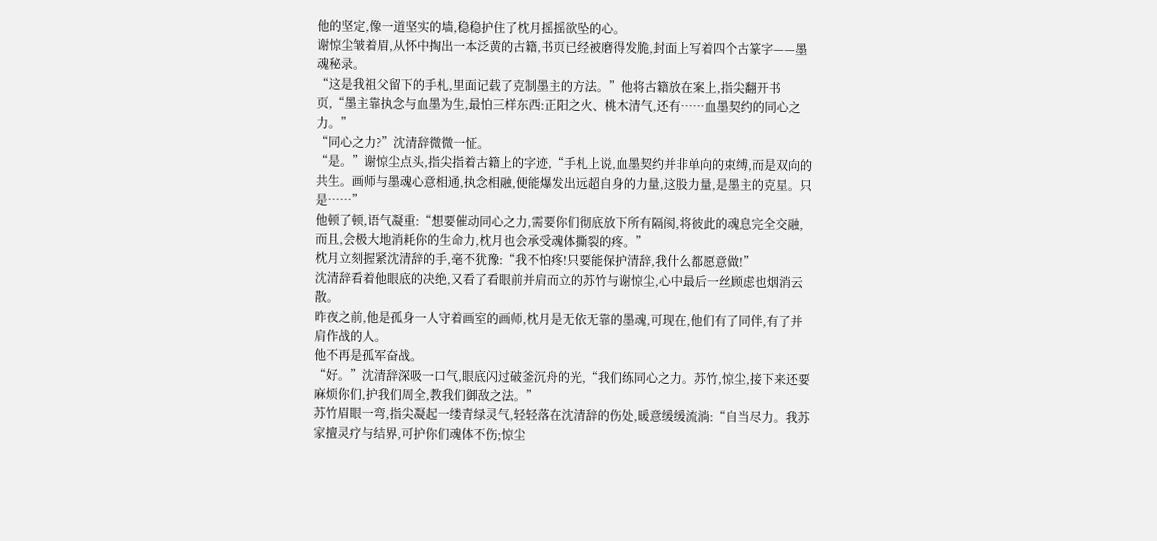他的坚定,像一道坚实的墙,稳稳护住了枕月摇摇欲坠的心。
谢惊尘皱着眉,从怀中掏出一本泛黄的古籍,书页已经被磨得发脆,封面上写着四个古篆字——墨魂秘录。
“这是我祖父留下的手札,里面记载了克制墨主的方法。”他将古籍放在案上,指尖翻开书页,“墨主靠执念与血墨为生,最怕三样东西:正阳之火、桃木清气,还有……血墨契约的同心之力。”
“同心之力?”沈清辞微微一怔。
“是。”谢惊尘点头,指尖指着古籍上的字迹,“手札上说,血墨契约并非单向的束缚,而是双向的共生。画师与墨魂心意相通,执念相融,便能爆发出远超自身的力量,这股力量,是墨主的克星。只是……”
他顿了顿,语气凝重:“想要催动同心之力,需要你们彻底放下所有隔阂,将彼此的魂息完全交融,而且,会极大地消耗你的生命力,枕月也会承受魂体撕裂的疼。”
枕月立刻握紧沈清辞的手,毫不犹豫:“我不怕疼!只要能保护清辞,我什么都愿意做!”
沈清辞看着他眼底的决绝,又看了看眼前并肩而立的苏竹与谢惊尘,心中最后一丝顾虑也烟消云散。
昨夜之前,他是孤身一人守着画室的画师,枕月是无依无靠的墨魂,可现在,他们有了同伴,有了并肩作战的人。
他不再是孤军奋战。
“好。”沈清辞深吸一口气,眼底闪过破釜沉舟的光,“我们练同心之力。苏竹,惊尘,接下来还要麻烦你们,护我们周全,教我们御敌之法。”
苏竹眉眼一弯,指尖凝起一缕青绿灵气,轻轻落在沈清辞的伤处,暖意缓缓流淌:“自当尽力。我苏家擅灵疗与结界,可护你们魂体不伤;惊尘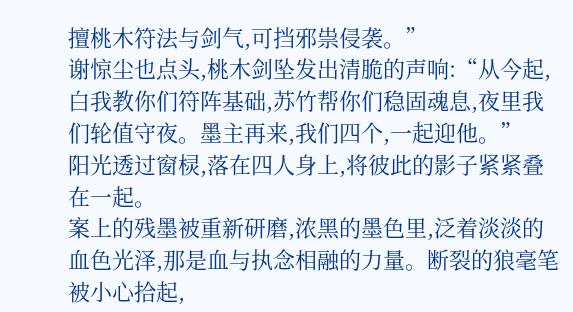擅桃木符法与剑气,可挡邪祟侵袭。”
谢惊尘也点头,桃木剑坠发出清脆的声响:“从今起,白我教你们符阵基础,苏竹帮你们稳固魂息,夜里我们轮值守夜。墨主再来,我们四个,一起迎他。”
阳光透过窗棂,落在四人身上,将彼此的影子紧紧叠在一起。
案上的残墨被重新研磨,浓黑的墨色里,泛着淡淡的血色光泽,那是血与执念相融的力量。断裂的狼毫笔被小心拾起,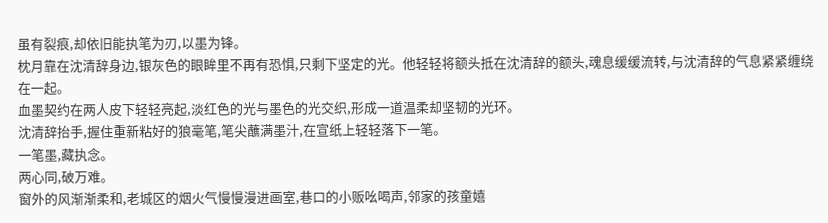虽有裂痕,却依旧能执笔为刃,以墨为锋。
枕月靠在沈清辞身边,银灰色的眼眸里不再有恐惧,只剩下坚定的光。他轻轻将额头抵在沈清辞的额头,魂息缓缓流转,与沈清辞的气息紧紧缠绕在一起。
血墨契约在两人皮下轻轻亮起,淡红色的光与墨色的光交织,形成一道温柔却坚韧的光环。
沈清辞抬手,握住重新粘好的狼毫笔,笔尖蘸满墨汁,在宣纸上轻轻落下一笔。
一笔墨,藏执念。
两心同,破万难。
窗外的风渐渐柔和,老城区的烟火气慢慢漫进画室,巷口的小贩吆喝声,邻家的孩童嬉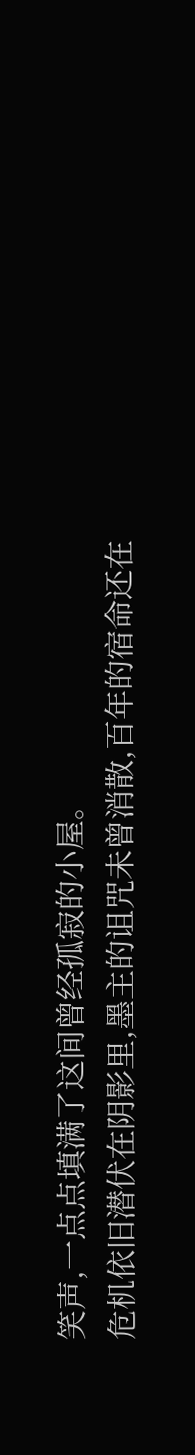笑声,一点点填满了这间曾经孤寂的小屋。
危机依旧潜伏在阴影里,墨主的诅咒未曾消散,百年的宿命还在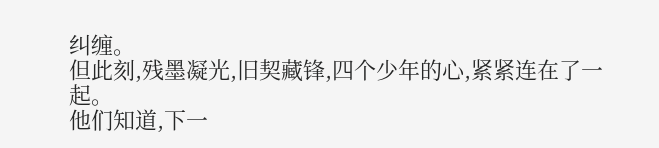纠缠。
但此刻,残墨凝光,旧契藏锋,四个少年的心,紧紧连在了一起。
他们知道,下一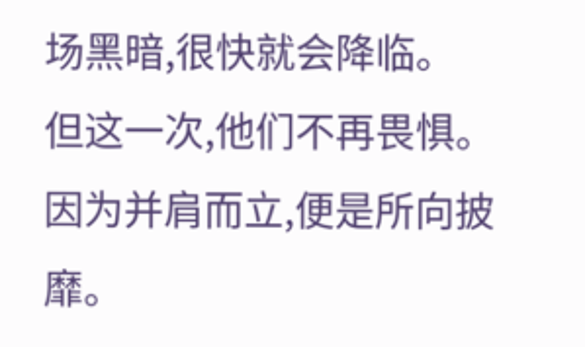场黑暗,很快就会降临。
但这一次,他们不再畏惧。
因为并肩而立,便是所向披靡。